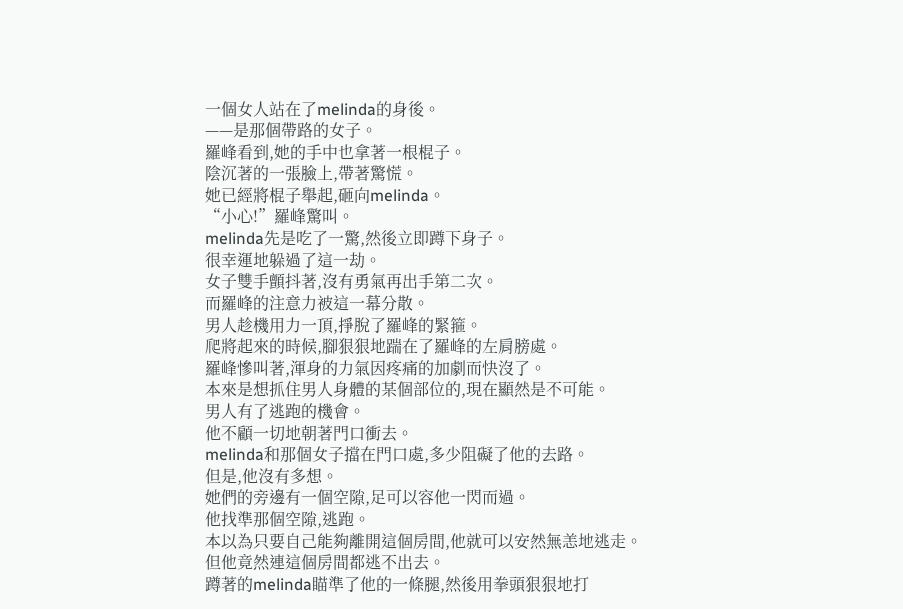一個女人站在了melinda的身後。
——是那個帶路的女子。
羅峰看到,她的手中也拿著一根棍子。
陰沉著的一張臉上,帶著驚慌。
她已經將棍子舉起,砸向melinda。
“小心!”羅峰驚叫。
melinda先是吃了一驚,然後立即蹲下身子。
很幸運地躲過了這一劫。
女子雙手顫抖著,沒有勇氣再出手第二次。
而羅峰的注意力被這一幕分散。
男人趁機用力一頂,掙脫了羅峰的緊箍。
爬將起來的時候,腳狠狠地踹在了羅峰的左肩膀處。
羅峰慘叫著,渾身的力氣因疼痛的加劇而快沒了。
本來是想抓住男人身體的某個部位的,現在顯然是不可能。
男人有了逃跑的機會。
他不顧一切地朝著門口衝去。
melinda和那個女子擋在門口處,多少阻礙了他的去路。
但是,他沒有多想。
她們的旁邊有一個空隙,足可以容他一閃而過。
他找準那個空隙,逃跑。
本以為只要自己能夠離開這個房間,他就可以安然無恙地逃走。
但他竟然連這個房間都逃不出去。
蹲著的melinda瞄準了他的一條腿,然後用拳頭狠狠地打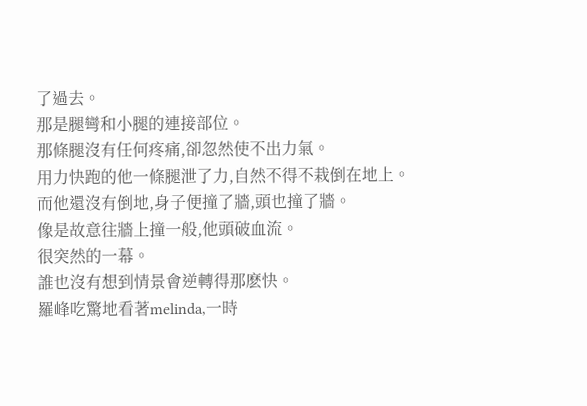了過去。
那是腿彎和小腿的連接部位。
那條腿沒有任何疼痛,卻忽然使不出力氣。
用力快跑的他一條腿泄了力,自然不得不栽倒在地上。
而他還沒有倒地,身子便撞了牆,頭也撞了牆。
像是故意往牆上撞一般,他頭破血流。
很突然的一幕。
誰也沒有想到情景會逆轉得那麽快。
羅峰吃驚地看著melinda,一時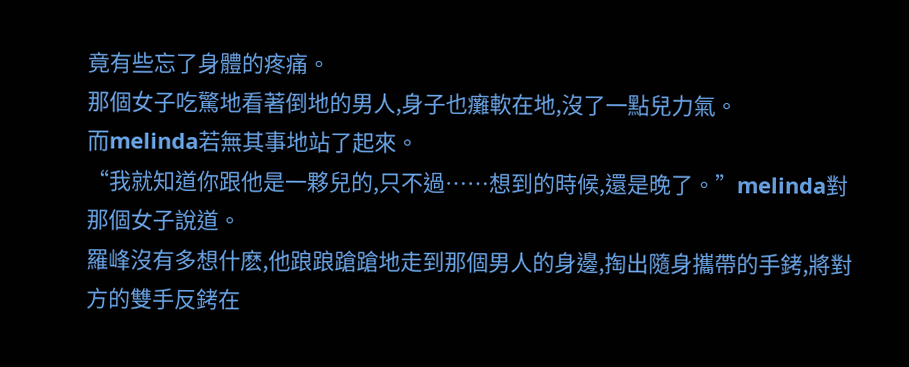竟有些忘了身體的疼痛。
那個女子吃驚地看著倒地的男人,身子也癱軟在地,沒了一點兒力氣。
而melinda若無其事地站了起來。
“我就知道你跟他是一夥兒的,只不過……想到的時候,還是晚了。”melinda對那個女子說道。
羅峰沒有多想什麽,他踉踉蹌蹌地走到那個男人的身邊,掏出隨身攜帶的手銬,將對方的雙手反銬在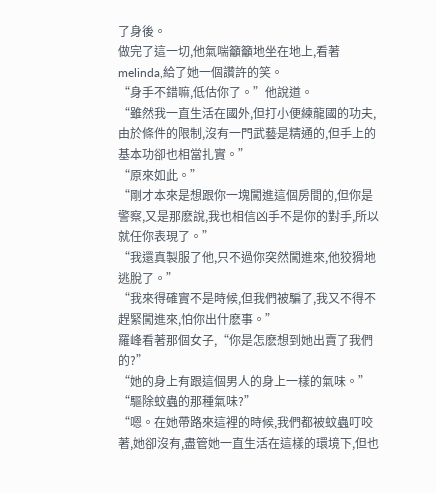了身後。
做完了這一切,他氣喘籲籲地坐在地上,看著melinda,給了她一個讚許的笑。
“身手不錯嘛,低估你了。”他說道。
“雖然我一直生活在國外,但打小便練龍國的功夫,由於條件的限制,沒有一門武藝是精通的,但手上的基本功卻也相當扎實。”
“原來如此。”
“剛才本來是想跟你一塊闖進這個房間的,但你是警察,又是那麽說,我也相信凶手不是你的對手,所以就任你表現了。”
“我還真製服了他,只不過你突然闖進來,他狡猾地逃脫了。”
“我來得確實不是時候,但我們被騙了,我又不得不趕緊闖進來,怕你出什麽事。”
羅峰看著那個女子,“你是怎麽想到她出賣了我們的?”
“她的身上有跟這個男人的身上一樣的氣味。”
“驅除蚊蟲的那種氣味?”
“嗯。在她帶路來這裡的時候,我們都被蚊蟲叮咬著,她卻沒有,盡管她一直生活在這樣的環境下,但也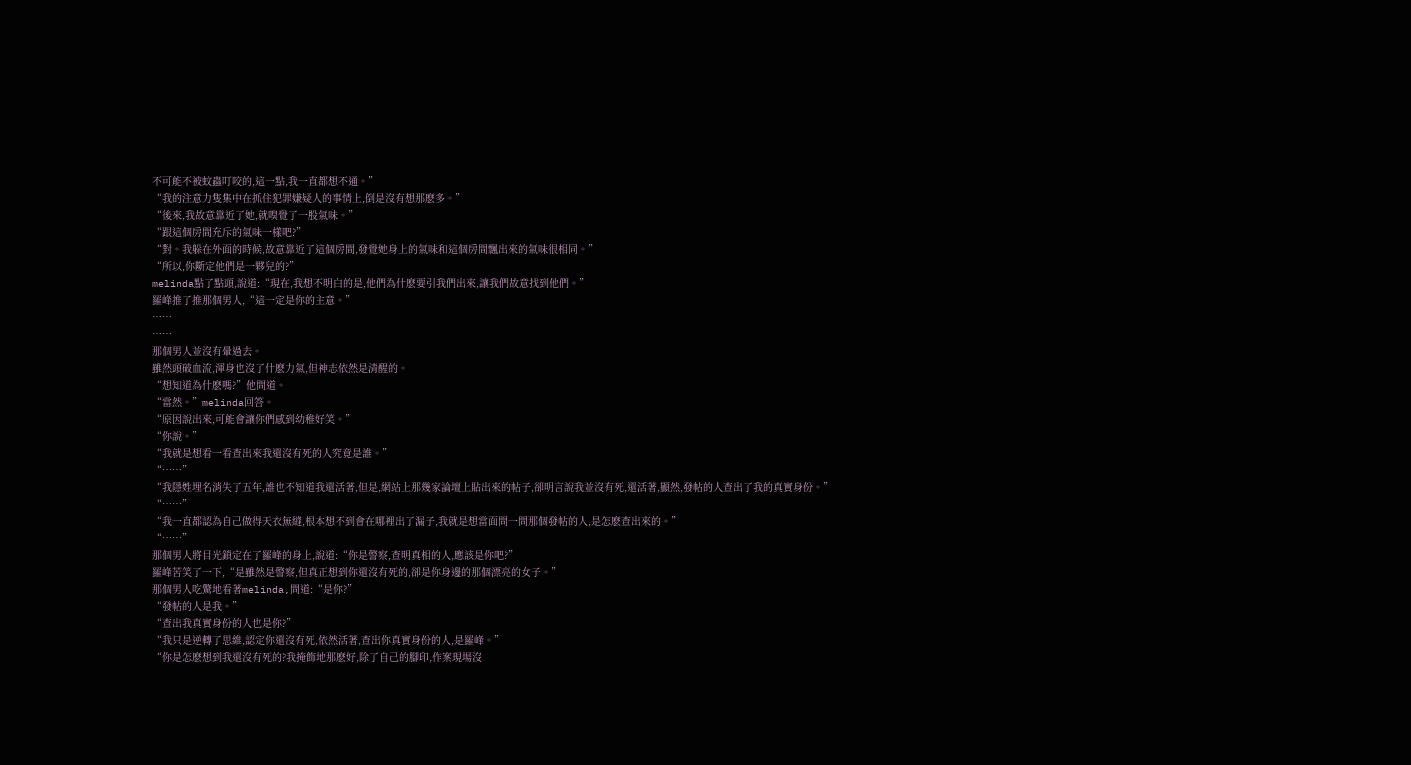不可能不被蚊蟲叮咬的,這一點,我一直都想不通。”
“我的注意力隻集中在抓住犯罪嫌疑人的事情上,倒是沒有想那麽多。”
“後來,我故意靠近了她,就嗅覺了一股氣味。”
“跟這個房間充斥的氣味一樣吧?”
“對。我躲在外面的時候,故意靠近了這個房間,發覺她身上的氣味和這個房間飄出來的氣味很相同。”
“所以,你斷定他們是一夥兒的?”
melinda點了點頭,說道:“現在,我想不明白的是,他們為什麽要引我們出來,讓我們故意找到他們。”
羅峰推了推那個男人,“這一定是你的主意。”
……
……
那個男人並沒有暈過去。
雖然頭破血流,渾身也沒了什麽力氣,但神志依然是清醒的。
“想知道為什麽嗎?”他問道。
“當然。”melinda回答。
“原因說出來,可能會讓你們感到幼稚好笑。”
“你說。”
“我就是想看一看查出來我還沒有死的人究竟是誰。”
“……”
“我隱姓埋名消失了五年,誰也不知道我還活著,但是,網站上那幾家論壇上貼出來的帖子,卻明言說我並沒有死,還活著,顯然,發帖的人查出了我的真實身份。”
“……”
“我一直都認為自己做得天衣無縫,根本想不到會在哪裡出了漏子,我就是想當面問一問那個發帖的人,是怎麽查出來的。”
“……”
那個男人將目光鎖定在了羅峰的身上,說道:“你是警察,查明真相的人,應該是你吧?”
羅峰苦笑了一下,“是雖然是警察,但真正想到你還沒有死的,卻是你身邊的那個漂亮的女子。”
那個男人吃驚地看著melinda,問道:“是你?”
“發帖的人是我。”
“查出我真實身份的人也是你?”
“我只是逆轉了思維,認定你還沒有死,依然活著,查出你真實身份的人,是羅峰。”
“你是怎麽想到我還沒有死的?我掩飾地那麽好,除了自己的腳印,作案現場沒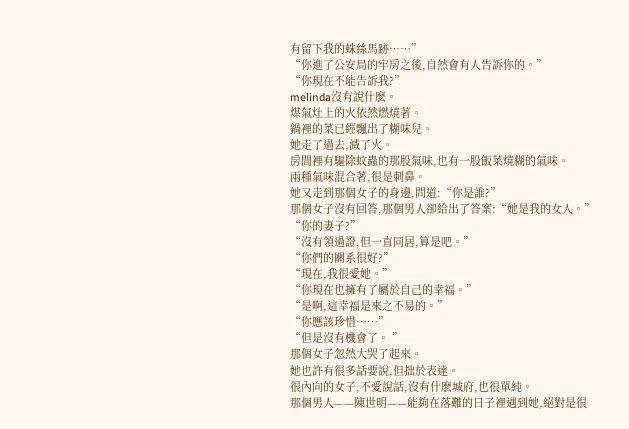有留下我的蛛絲馬跡……”
“你進了公安局的牢房之後,自然會有人告訴你的。”
“你現在不能告訴我?”
melinda沒有說什麽。
煤氣灶上的火依然燃燒著。
鍋裡的菜已經飄出了糊味兒。
她走了過去,滅了火。
房間裡有驅除蚊蟲的那股氣味,也有一股飯菜燒糊的氣味。
兩種氣味混合著,很是刺鼻。
她又走到那個女子的身邊,問道:“你是誰?”
那個女子沒有回答,那個男人卻給出了答案:“她是我的女人。”
“你的妻子?”
“沒有領過證,但一直同居,算是吧。”
“你們的關系很好?”
“現在,我很愛她。”
“你現在也擁有了屬於自己的幸福。”
“是啊,這幸福是來之不易的。”
“你應該珍惜……”
“但是沒有機會了。 ”
那個女子忽然大哭了起來。
她也許有很多話要說,但拙於表達。
很內向的女子,不愛說話,沒有什麽城府,也很單純。
那個男人——陳世明——能夠在落難的日子裡遇到她,絕對是很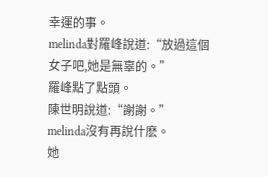幸運的事。
melinda對羅峰說道:“放過這個女子吧,她是無辜的。”
羅峰點了點頭。
陳世明說道:“謝謝。”
melinda沒有再說什麽。
她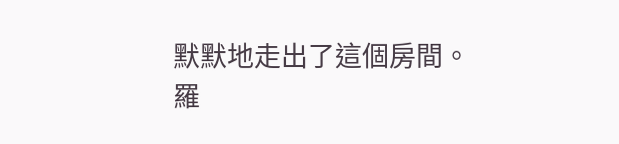默默地走出了這個房間。
羅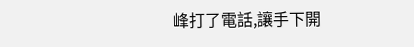峰打了電話,讓手下開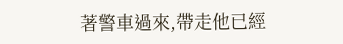著警車過來,帶走他已經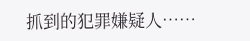抓到的犯罪嫌疑人……